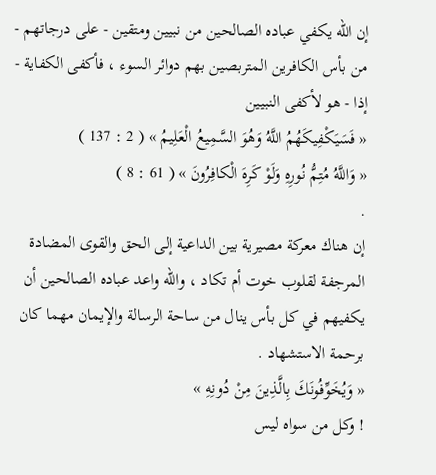إن اللّه يكفي عباده الصالحين من نبيين ومتقين - على درجاتهم - من بأس الكافرين المتربصين بهم دوائر السوء ، فأكفى الكفاية - إذا - هو لأكفى النبيين
« فَسَيَكْفِيكَهُمُ اللَّهُ وَهُوَ السَّمِيعُ الْعَلِيمُ » ( 2 : 137 )
« وَاللَّهُ مُتِمُّ نُورِهِ وَلَوْ كَرِهَ الْكافِرُونَ » ( 61 : 8 )
.
إن هناك معركة مصيرية بين الداعية إلى الحق والقوى المضادة المرجفة لقلوب خوت أم تكاد ، واللّه واعد عباده الصالحين أن يكفيهم في كل بأس ينال من ساحة الرسالة والإيمان مهما كان برحمة الاستشهاد .
« وَيُخَوِّفُونَكَ بِالَّذِينَ مِنْ دُونِهِ »
! وكل من سواه ليس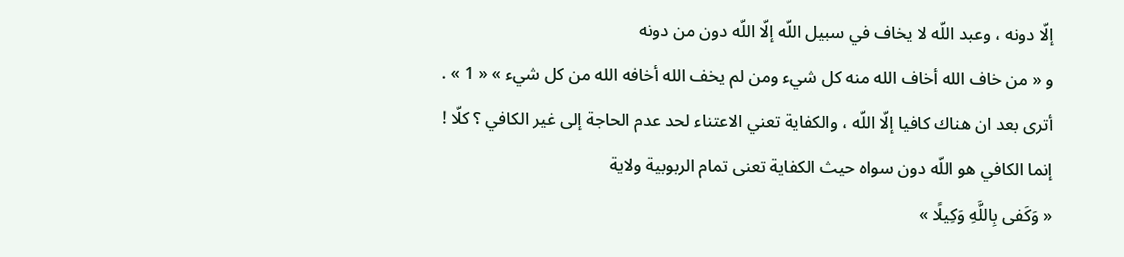إلّا دونه ، وعبد اللّه لا يخاف في سبيل اللّه إلّا اللّه دون من دونه
و « من خاف الله أخاف الله منه كل شيء ومن لم يخف الله أخافه الله من كل شيء » « 1 » .
أترى بعد ان هناك كافيا إلّا اللّه ، والكفاية تعني الاعتناء لحد عدم الحاجة إلى غير الكافي ؟ كلّا ! إنما الكافي هو اللّه دون سواه حيث الكفاية تعنى تمام الربوبية ولاية
« وَكَفى بِاللَّهِ وَكِيلًا »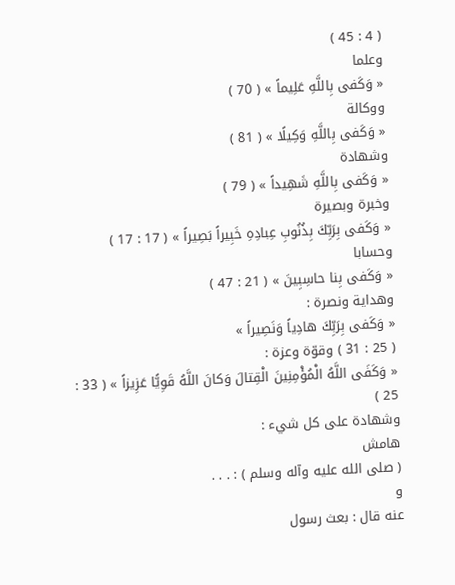( 4 : 45 )
وعلما
« وَكَفى بِاللَّهِ عَلِيماً » ( 70 )
ووكالة
« وَكَفى بِاللَّهِ وَكِيلًا » ( 81 )
وشهادة
« وَكَفى بِاللَّهِ شَهِيداً » ( 79 )
وخبرة وبصيرة
« وَكَفى بِرَبِّكَ بِذُنُوبِ عِبادِهِ خَبِيراً بَصِيراً » ( 17 : 17 )
وحسابا
« وَكَفى بِنا حاسِبِينَ » ( 21 : 47 )
وهداية ونصرة :
« وَكَفى بِرَبِّكَ هادِياً وَنَصِيراً »
( 25 : 31 ) وقوّة وعزة :
« وَكَفَى اللَّهُ الْمُؤْمِنِينَ الْقِتالَ وَكانَ اللَّهُ قَوِيًّا عَزِيزاً » ( 33 : 25 )
وشهادة على كل شيء :
هامش
( صلى الله عليه وآله وسلم ) : . . .
و
عنه قال : بعث رسول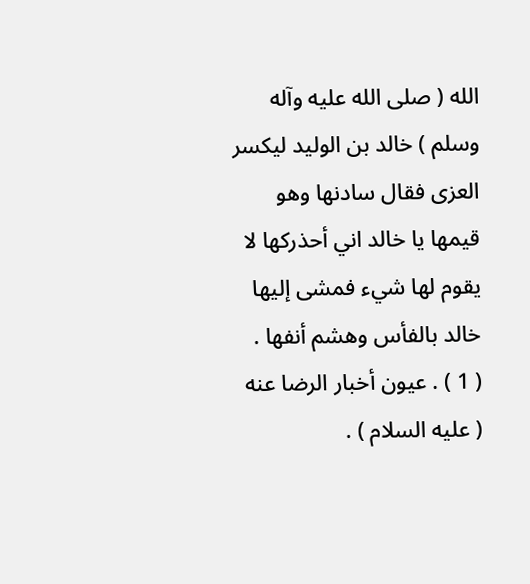الله ( صلى الله عليه وآله وسلم ) خالد بن الوليد ليكسر العزى فقال سادنها وهو قيمها يا خالد اني أحذركها لا يقوم لها شيء فمشى إليها خالد بالفأس وهشم أنفها .
( 1 ) . عيون أخبار الرضا عنه ( عليه السلام ) .